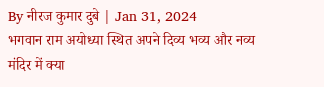By नीरज कुमार दुबे | Jan 31, 2024
भगवान राम अयोध्या स्थित अपने दिव्य भव्य और नव्य मंदिर में क्या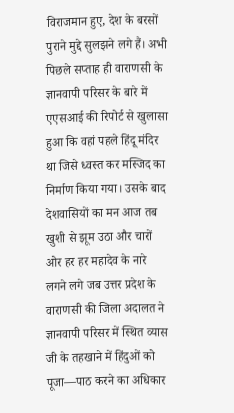विराजमान हुए, देश के बरसों पुराने मुद्दे सुलझने लगे हैं। अभी पिछले सप्ताह ही वाराणसी के ज्ञानवापी परिसर के बारे में एएसआई की रिपोर्ट से खुलासा हुआ कि वहां पहले हिंदू मंदिर था जिसे ध्वस्त कर मस्जिद का निर्माण किया गया। उसके बाद देशवासियों का मन आज तब खुशी से झूम उठा और चारों ओर हर हर महादेव के नारे लगने लगे जब उत्तर प्रदेश के वाराणसी की जिला अदालत ने ज्ञानवापी परिसर में स्थित व्यास जी के तहखाने में हिंदुओं को पूजा—पाठ करने का अधिकार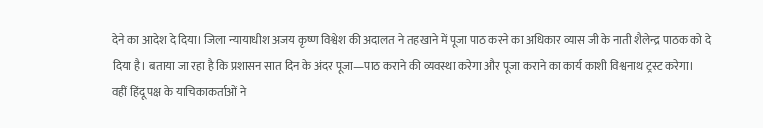देने का आदेश दे दिया। जिला न्यायाधीश अजय कृष्ण विश्वेश की अदालत ने तहखाने में पूजा पाठ करने का अधिकार व्यास जी के नाती शैलेन्द्र पाठक को दे दिया है। बताया जा रहा है कि प्रशासन सात दिन के अंदर पूजा—पाठ कराने की व्यवस्था करेगा और पूजा कराने का कार्य काशी विश्वनाथ ट्रस्ट करेगा।
वहीं हिंदू पक्ष के याचिकाकर्ताओं ने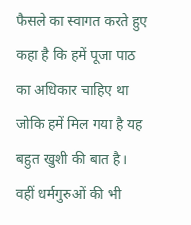फैसले का स्वागत करते हुए कहा है कि हमें पूजा पाठ का अधिकार चाहिए था जोकि हमें मिल गया है यह बहुत खुशी की बात है। वहीं धर्मगुरुओं की भी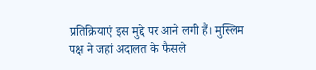प्रतिक्रियाएं इस मुद्दे पर आने लगी हैं। मुस्लिम पक्ष ने जहां अदालत के फैसले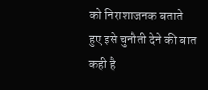को निराशाजनक बताते हुए इसे चुनौती देने की बात कही है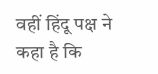वहीं हिंदू पक्ष ने कहा है कि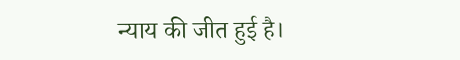न्याय की जीत हुई है।